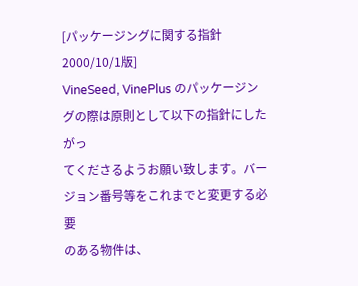[パッケージングに関する指針 2000/10/1版]
VineSeed, VinePlus のパッケージングの際は原則として以下の指針にしたがっ
てくださるようお願い致します。バージョン番号等をこれまでと変更する必要
のある物件は、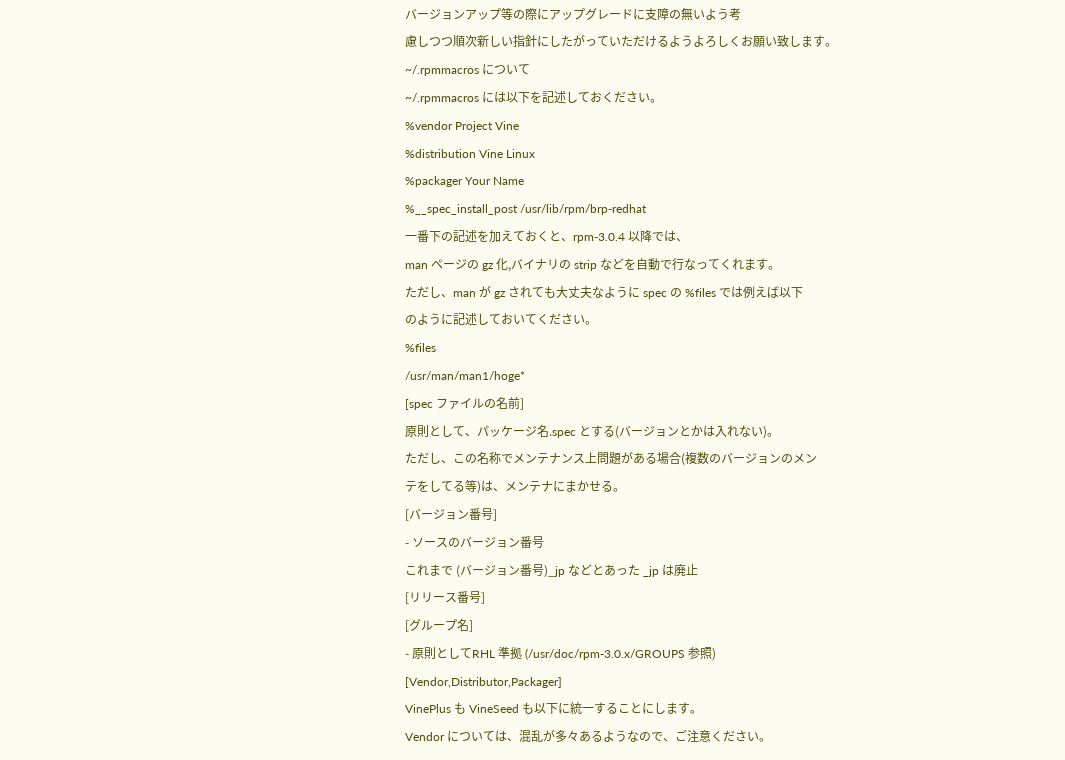バージョンアップ等の際にアップグレードに支障の無いよう考
慮しつつ順次新しい指針にしたがっていただけるようよろしくお願い致します。
~/.rpmmacros について
~/.rpmmacros には以下を記述しておください。
%vendor Project Vine
%distribution Vine Linux
%packager Your Name
%__spec_install_post /usr/lib/rpm/brp-redhat
一番下の記述を加えておくと、rpm-3.0.4 以降では、
man ページの gz 化,バイナリの strip などを自動で行なってくれます。
ただし、man が gz されても大丈夫なように spec の %files では例えば以下
のように記述しておいてください。
%files
/usr/man/man1/hoge*
[spec ファイルの名前]
原則として、パッケージ名.spec とする(バージョンとかは入れない)。
ただし、この名称でメンテナンス上問題がある場合(複数のバージョンのメン
テをしてる等)は、メンテナにまかせる。
[バージョン番号]
- ソースのバージョン番号
これまで (バージョン番号)_jp などとあった _jp は廃止
[リリース番号]
[グループ名]
- 原則としてRHL 準拠 (/usr/doc/rpm-3.0.x/GROUPS 参照)
[Vendor,Distributor,Packager]
VinePlus も VineSeed も以下に統一することにします。
Vendor については、混乱が多々あるようなので、ご注意ください。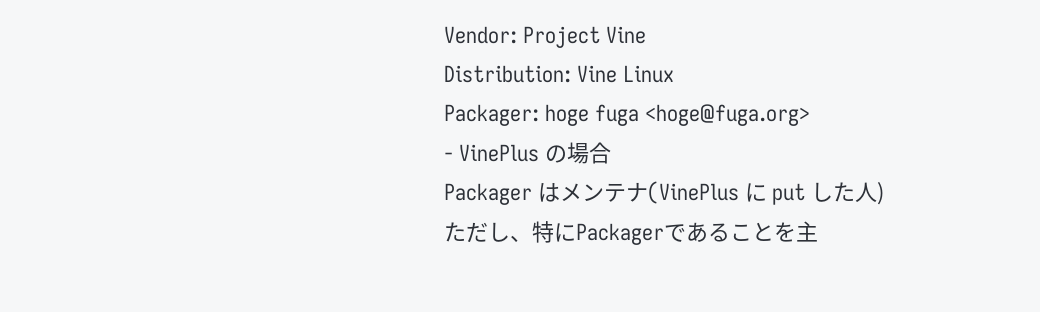Vendor: Project Vine
Distribution: Vine Linux
Packager: hoge fuga <hoge@fuga.org>
- VinePlus の場合
Packager はメンテナ(VinePlus に put した人)
ただし、特にPackagerであることを主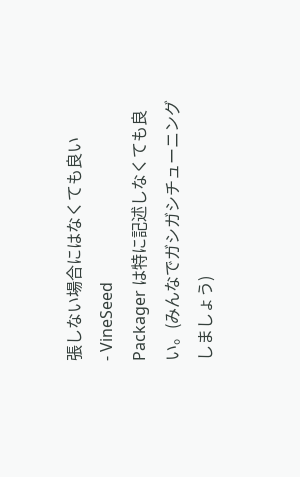張しない場合にはなくても良い
- VineSeed
Packager は特に記述しなくても良い。(みんなでガシガシチューニング
しましょう)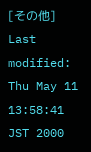[その他]
Last modified: Thu May 11 13:58:41 JST 2000